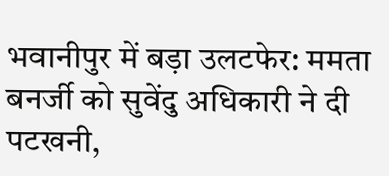भवानीपुर में बड़ा उलटफेर: ममता बनर्जी को सुवेंदु अधिकारी ने दी पटखनी,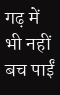गढ़ में भी नहीं बच पाईं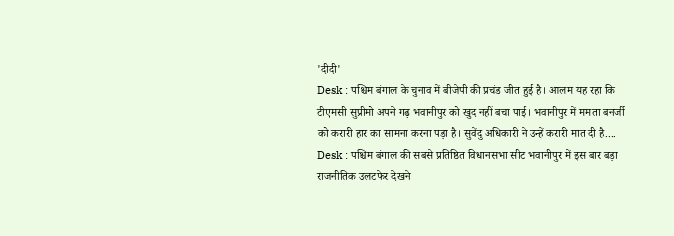'दीदी'
Desk : पश्चिम बंगाल के चुनाव में बीजेपी की प्रचंड जीत हुई है। आलम यह रहा कि टीएमसी सुप्रीमो अपने गढ़ भवानीपुर को खुद नहीं बचा पाई। भवानीपुर में ममता बनर्जी को करारी हार का सामना करना पड़ा है। सुवेंदु अधिकारी ने उन्हें करारी मात दी है....
Desk : पश्चिम बंगाल की सबसे प्रतिष्ठित विधानसभा सीट भवानीपुर में इस बार बड़ा राजनीतिक उलटफेर देखने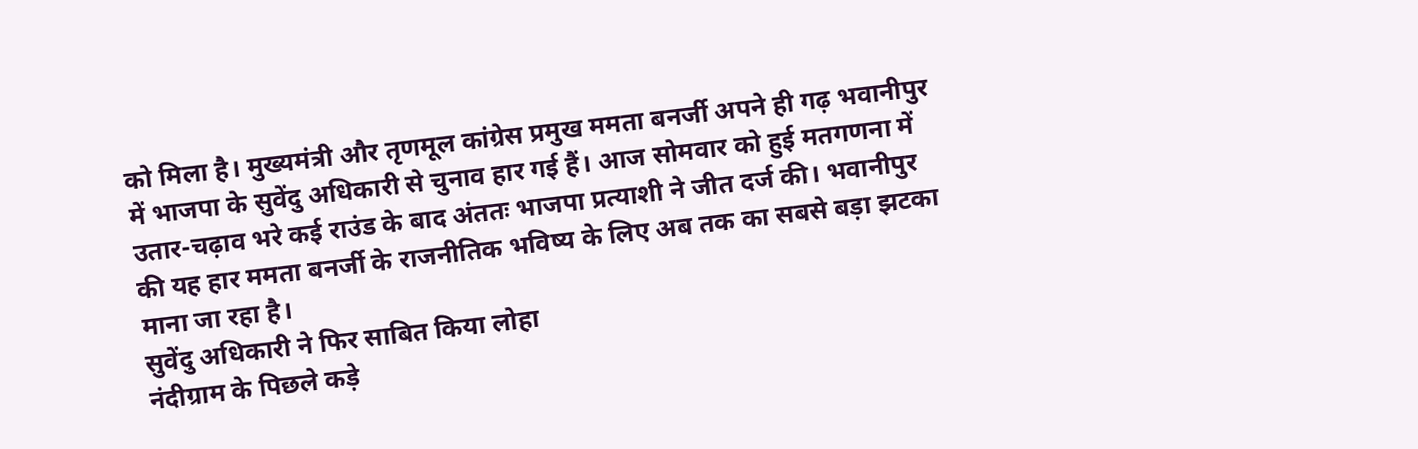को मिला है। मुख्यमंत्री और तृणमूल कांग्रेस प्रमुख ममता बनर्जी अपने ही गढ़ भवानीपुर में भाजपा के सुवेंदु अधिकारी से चुनाव हार गई हैं। आज सोमवार को हुई मतगणना में उतार-चढ़ाव भरे कई राउंड के बाद अंततः भाजपा प्रत्याशी ने जीत दर्ज की। भवानीपुर की यह हार ममता बनर्जी के राजनीतिक भविष्य के लिए अब तक का सबसे बड़ा झटका माना जा रहा है।
सुवेंदु अधिकारी ने फिर साबित किया लोहा
नंदीग्राम के पिछले कड़े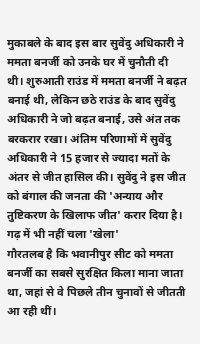मुकाबले के बाद इस बार सुवेंदु अधिकारी ने ममता बनर्जी को उनके घर में चुनौती दी थी। शुरुआती राउंड में ममता बनर्जी ने बढ़त बनाई थी, लेकिन छठे राउंड के बाद सुवेंदु अधिकारी ने जो बढ़त बनाई, उसे अंत तक बरकरार रखा। अंतिम परिणामों में सुवेंदु अधिकारी ने 15 हजार से ज्यादा मतों के अंतर से जीत हासिल की। सुवेंदु ने इस जीत को बंगाल की जनता की 'अन्याय और तुष्टिकरण के खिलाफ जीत' करार दिया है।
गढ़ में भी नहीं चला 'खेला'
गौरतलब है कि भवानीपुर सीट को ममता बनर्जी का सबसे सुरक्षित किला माना जाता था, जहां से वे पिछले तीन चुनावों से जीतती आ रही थीं।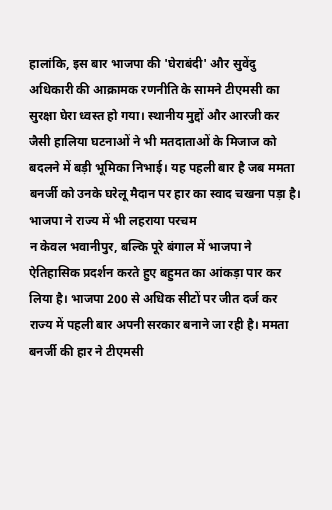हालांकि, इस बार भाजपा की 'घेराबंदी' और सुवेंदु अधिकारी की आक्रामक रणनीति के सामने टीएमसी का सुरक्षा घेरा ध्वस्त हो गया। स्थानीय मुद्दों और आरजी कर जैसी हालिया घटनाओं ने भी मतदाताओं के मिजाज को बदलने में बड़ी भूमिका निभाई। यह पहली बार है जब ममता बनर्जी को उनके घरेलू मैदान पर हार का स्वाद चखना पड़ा है।
भाजपा ने राज्य में भी लहराया परचम
न केवल भवानीपुर, बल्कि पूरे बंगाल में भाजपा ने ऐतिहासिक प्रदर्शन करते हुए बहुमत का आंकड़ा पार कर लिया है। भाजपा 200 से अधिक सीटों पर जीत दर्ज कर राज्य में पहली बार अपनी सरकार बनाने जा रही है। ममता बनर्जी की हार ने टीएमसी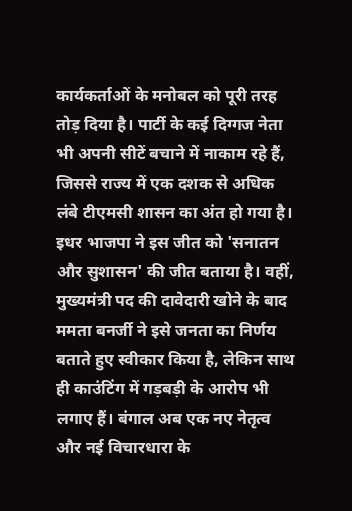कार्यकर्ताओं के मनोबल को पूरी तरह तोड़ दिया है। पार्टी के कई दिग्गज नेता भी अपनी सीटें बचाने में नाकाम रहे हैं, जिससे राज्य में एक दशक से अधिक लंबे टीएमसी शासन का अंत हो गया है।
इधर भाजपा ने इस जीत को 'सनातन और सुशासन' की जीत बताया है। वहीं, मुख्यमंत्री पद की दावेदारी खोने के बाद ममता बनर्जी ने इसे जनता का निर्णय बताते हुए स्वीकार किया है, लेकिन साथ ही काउंटिंग में गड़बड़ी के आरोप भी लगाए हैं। बंगाल अब एक नए नेतृत्व और नई विचारधारा के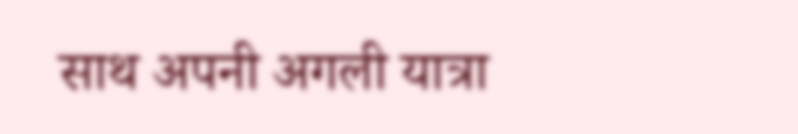साथ अपनी अगली यात्रा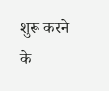शुरू करने के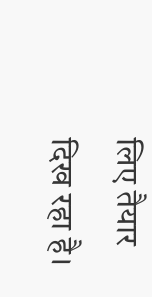लिए तैयार दिख रहा है।